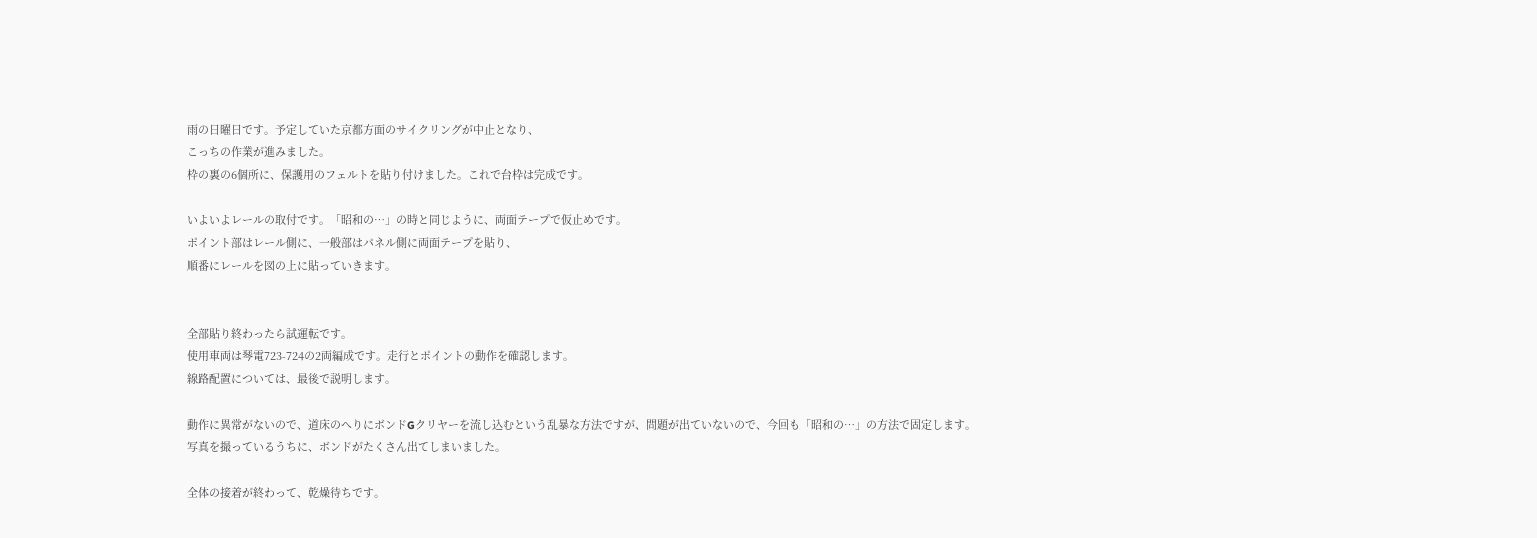雨の日曜日です。予定していた京都方面のサイクリングが中止となり、
こっちの作業が進みました。
枠の裏の6個所に、保護用のフェルトを貼り付けました。これで台枠は完成です。

いよいよレールの取付です。「昭和の…」の時と同じように、両面テープで仮止めです。
ポイント部はレール側に、一般部はパネル側に両面テープを貼り、
順番にレールを図の上に貼っていきます。


全部貼り終わったら試運転です。
使用車両は琴電723-724の2両編成です。走行とポイントの動作を確認します。
線路配置については、最後で説明します。

動作に異常がないので、道床のへりにボンドGクリヤーを流し込むという乱暴な方法ですが、問題が出ていないので、今回も「昭和の…」の方法で固定します。
写真を撮っているうちに、ボンドがたくさん出てしまいました。

全体の接着が終わって、乾燥待ちです。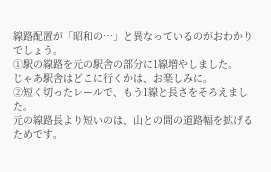線路配置が「昭和の…」と異なっているのがおわかりでしょう。
①駅の線路を元の駅舎の部分に1線増やしました。
じゃあ駅舎はどこに行くかは、お楽しみに。
②短く切ったレールで、もう1線と長さをそろえました。
元の線路長より短いのは、山との間の道路幅を拡げるためです。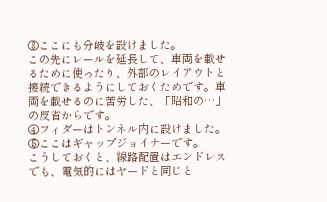③ここにも分岐を設けました。
この先にレールを延長して、車両を載せるために使ったり、外部のレイアウトと接続できるようにしておくためです。車両を載せるのに苦労した、「昭和の…」の反省からです。
④フィダーはトンネル内に設けました。
⑤ここはギャップジョイナーです。
こうしておくと、線路配置はエンドレスでも、電気的にはヤードと同じと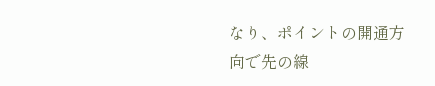なり、ポイントの開通方向で先の線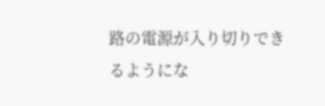路の電源が入り切りできるようにな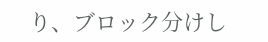り、ブロック分けし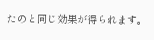たのと同じ効果が得られます。